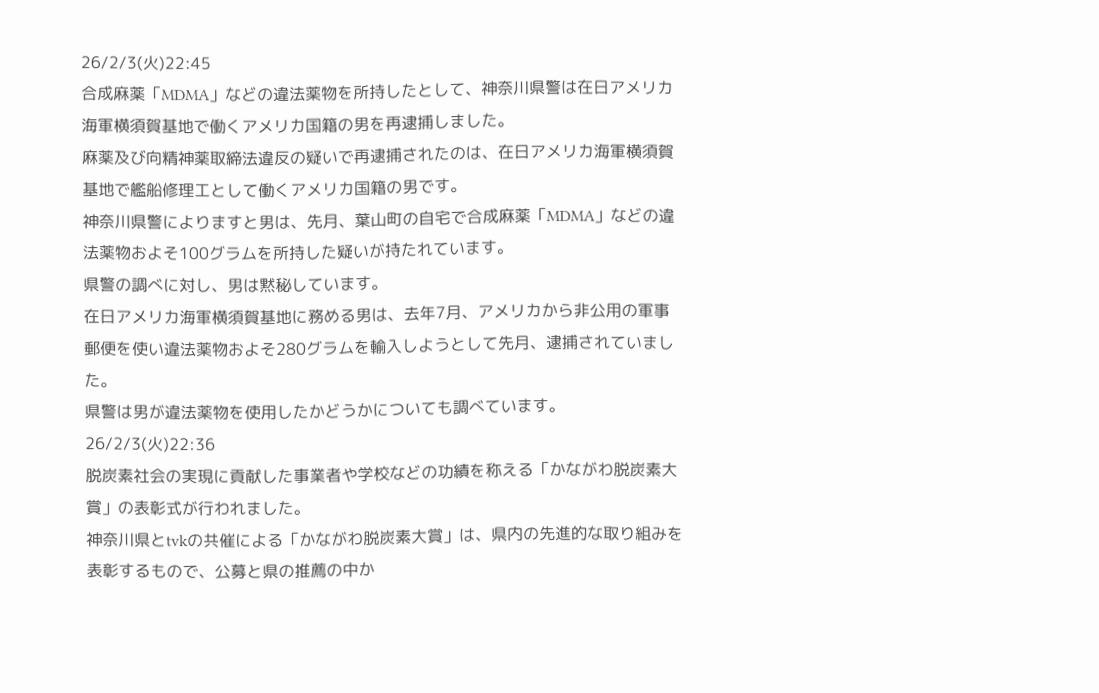26/2/3(火)22:45
合成麻薬「MDMA」などの違法薬物を所持したとして、神奈川県警は在日アメリカ海軍横須賀基地で働くアメリカ国籍の男を再逮捕しました。
麻薬及び向精神薬取締法違反の疑いで再逮捕されたのは、在日アメリカ海軍横須賀基地で艦船修理工として働くアメリカ国籍の男です。
神奈川県警によりますと男は、先月、葉山町の自宅で合成麻薬「MDMA」などの違法薬物およそ100グラムを所持した疑いが持たれています。
県警の調べに対し、男は黙秘しています。
在日アメリカ海軍横須賀基地に務める男は、去年7月、アメリカから非公用の軍事郵便を使い違法薬物およそ280グラムを輸入しようとして先月、逮捕されていました。
県警は男が違法薬物を使用したかどうかについても調べています。
26/2/3(火)22:36
脱炭素社会の実現に貢献した事業者や学校などの功績を称える「かながわ脱炭素大賞」の表彰式が行われました。
神奈川県とtvkの共催による「かながわ脱炭素大賞」は、県内の先進的な取り組みを表彰するもので、公募と県の推薦の中か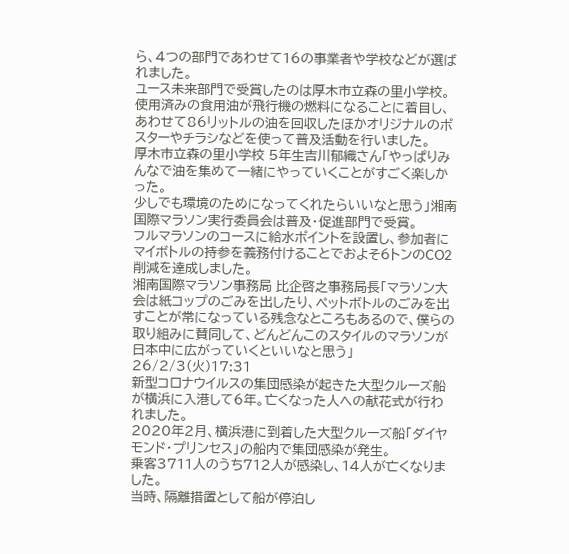ら、4つの部門であわせて16の事業者や学校などが選ばれました。
ユース未来部門で受賞したのは厚木市立森の里小学校。
使用済みの食用油が飛行機の燃料になることに着目し、あわせて86リットルの油を回収したほかオリジナルのポスターやチラシなどを使って普及活動を行いました。
厚木市立森の里小学校 5年生吉川郁織さん「やっぱりみんなで油を集めて一緒にやっていくことがすごく楽しかった。
少しでも環境のためになってくれたらいいなと思う」湘南国際マラソン実行委員会は普及・促進部門で受賞。
フルマラソンのコースに給水ポイントを設置し、参加者にマイボトルの持参を義務付けることでおよそ6トンのCO2削減を達成しました。
湘南国際マラソン事務局 比企啓之事務局長「マラソン大会は紙コップのごみを出したり、ペットボトルのごみを出すことが常になっている残念なところもあるので、僕らの取り組みに賛同して、どんどんこのスタイルのマラソンが日本中に広がっていくといいなと思う」
26/2/3(火)17:31
新型コロナウイルスの集団感染が起きた大型クルーズ船が横浜に入港して6年。亡くなった人への献花式が行われました。
2020年2月、横浜港に到着した大型クルーズ船「ダイヤモンド・プリンセス」の船内で集団感染が発生。
乗客3711人のうち712人が感染し、14人が亡くなりました。
当時、隔離措置として船が停泊し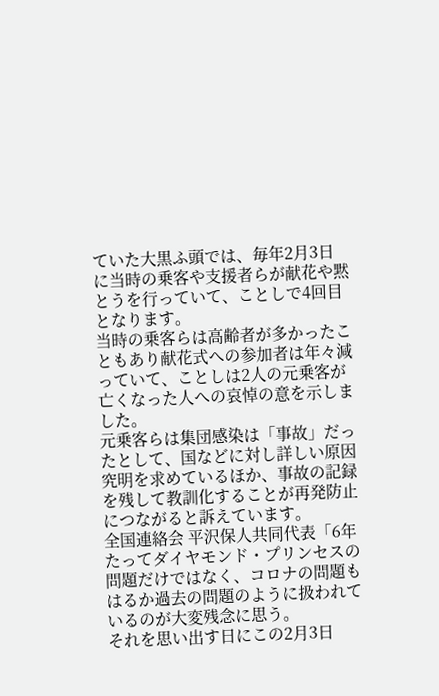ていた大黒ふ頭では、毎年2月3日に当時の乗客や支援者らが献花や黙とうを行っていて、ことしで4回目となります。
当時の乗客らは高齢者が多かったこともあり献花式への参加者は年々減っていて、ことしは2人の元乗客が亡くなった人への哀悼の意を示しました。
元乗客らは集団感染は「事故」だったとして、国などに対し詳しい原因究明を求めているほか、事故の記録を残して教訓化することが再発防止につながると訴えています。
全国連絡会 平沢保人共同代表「6年たってダイヤモンド・プリンセスの問題だけではなく、コロナの問題もはるか過去の問題のように扱われているのが大変残念に思う。
それを思い出す日にこの2月3日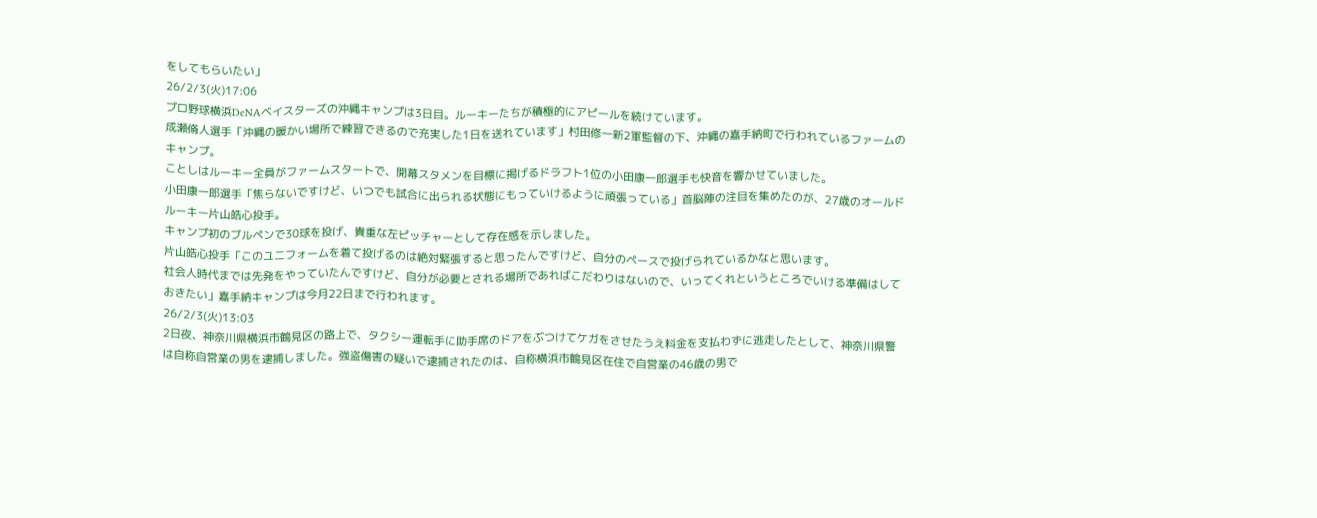をしてもらいたい」
26/2/3(火)17:06
プロ野球横浜DeNAベイスターズの沖縄キャンプは3日目。ルーキーたちが積極的にアピールを続けています。
成瀬脩人選手「沖縄の暖かい場所で練習できるので充実した1日を送れています」村田修一新2軍監督の下、沖縄の嘉手納町で行われているファームのキャンプ。
ことしはルーキー全員がファームスタートで、開幕スタメンを目標に掲げるドラフト1位の小田康一郎選手も快音を響かせていました。
小田康一郎選手「焦らないですけど、いつでも試合に出られる状態にもっていけるように頑張っている」首脳陣の注目を集めたのが、27歳のオールドルーキー片山皓心投手。
キャンプ初のブルペンで30球を投げ、貴重な左ピッチャーとして存在感を示しました。
片山皓心投手「このユニフォームを着て投げるのは絶対緊張すると思ったんですけど、自分のペースで投げられているかなと思います。
社会人時代までは先発をやっていたんですけど、自分が必要とされる場所であればこだわりはないので、いってくれというところでいける準備はしておきたい」嘉手納キャンプは今月22日まで行われます。
26/2/3(火)13:03
2日夜、神奈川県横浜市鶴見区の路上で、タクシー運転手に助手席のドアをぶつけてケガをさせたうえ料金を支払わずに逃走したとして、神奈川県警は自称自営業の男を逮捕しました。強盗傷害の疑いで逮捕されたのは、自称横浜市鶴見区在住で自営業の46歳の男で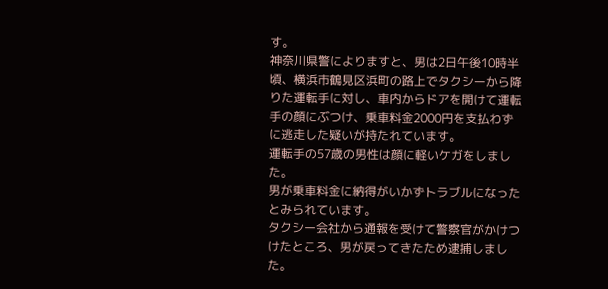す。
神奈川県警によりますと、男は2日午後10時半頃、横浜市鶴見区浜町の路上でタクシーから降りた運転手に対し、車内からドアを開けて運転手の顔にぶつけ、乗車料金2000円を支払わずに逃走した疑いが持たれています。
運転手の57歳の男性は顔に軽いケガをしました。
男が乗車料金に納得がいかずトラブルになったとみられています。
タクシー会社から通報を受けて警察官がかけつけたところ、男が戻ってきたため逮捕しました。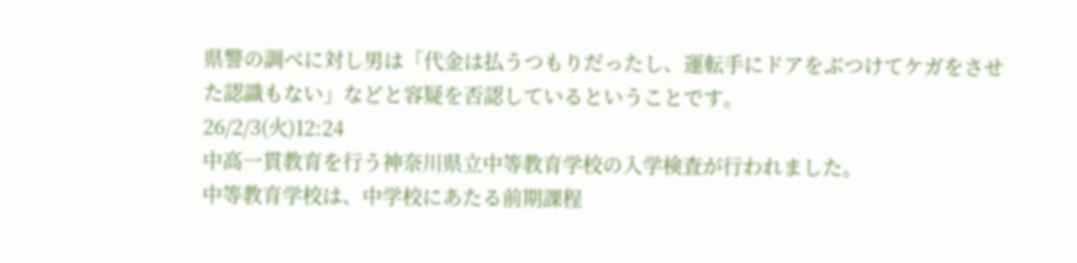県警の調べに対し男は「代金は払うつもりだったし、運転手にドアをぶつけてケガをさせた認識もない」などと容疑を否認しているということです。
26/2/3(火)12:24
中高一貫教育を行う神奈川県立中等教育学校の入学検査が行われました。
中等教育学校は、中学校にあたる前期課程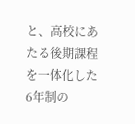と、高校にあたる後期課程を一体化した6年制の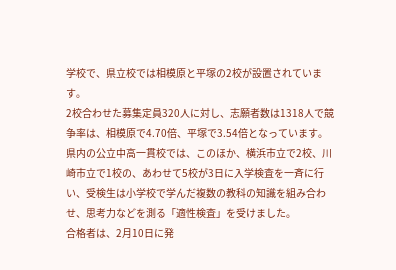学校で、県立校では相模原と平塚の2校が設置されています。
2校合わせた募集定員320人に対し、志願者数は1318人で競争率は、相模原で4.70倍、平塚で3.54倍となっています。
県内の公立中高一貫校では、このほか、横浜市立で2校、川崎市立で1校の、あわせて5校が3日に入学検査を一斉に行い、受検生は小学校で学んだ複数の教科の知識を組み合わせ、思考力などを測る「適性検査」を受けました。
合格者は、2月10日に発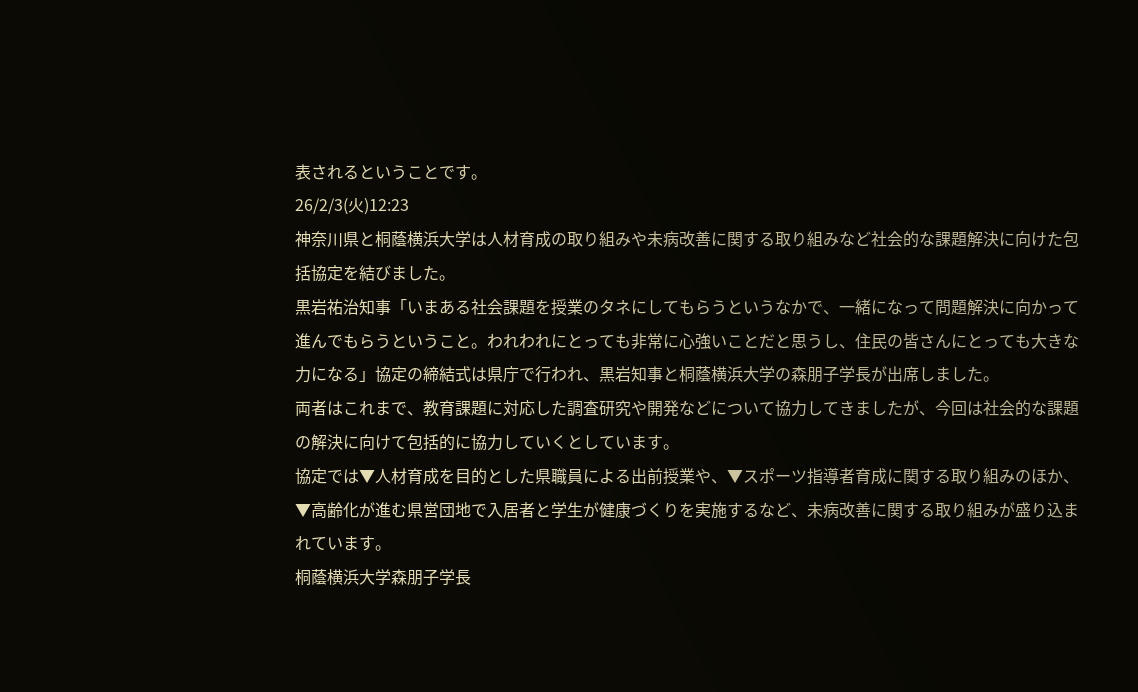表されるということです。
26/2/3(火)12:23
神奈川県と桐蔭横浜大学は人材育成の取り組みや未病改善に関する取り組みなど社会的な課題解決に向けた包括協定を結びました。
黒岩祐治知事「いまある社会課題を授業のタネにしてもらうというなかで、一緒になって問題解決に向かって進んでもらうということ。われわれにとっても非常に心強いことだと思うし、住民の皆さんにとっても大きな力になる」協定の締結式は県庁で行われ、黒岩知事と桐蔭横浜大学の森朋子学長が出席しました。
両者はこれまで、教育課題に対応した調査研究や開発などについて協力してきましたが、今回は社会的な課題の解決に向けて包括的に協力していくとしています。
協定では▼人材育成を目的とした県職員による出前授業や、▼スポーツ指導者育成に関する取り組みのほか、▼高齢化が進む県営団地で入居者と学生が健康づくりを実施するなど、未病改善に関する取り組みが盛り込まれています。
桐蔭横浜大学森朋子学長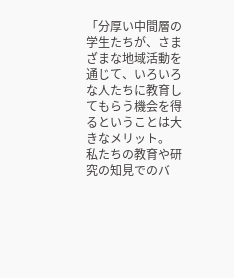「分厚い中間層の学生たちが、さまざまな地域活動を通じて、いろいろな人たちに教育してもらう機会を得るということは大きなメリット。
私たちの教育や研究の知見でのバ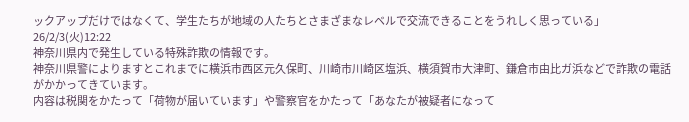ックアップだけではなくて、学生たちが地域の人たちとさまざまなレベルで交流できることをうれしく思っている」
26/2/3(火)12:22
神奈川県内で発生している特殊詐欺の情報です。
神奈川県警によりますとこれまでに横浜市西区元久保町、川崎市川崎区塩浜、横須賀市大津町、鎌倉市由比ガ浜などで詐欺の電話がかかってきています。
内容は税関をかたって「荷物が届いています」や警察官をかたって「あなたが被疑者になって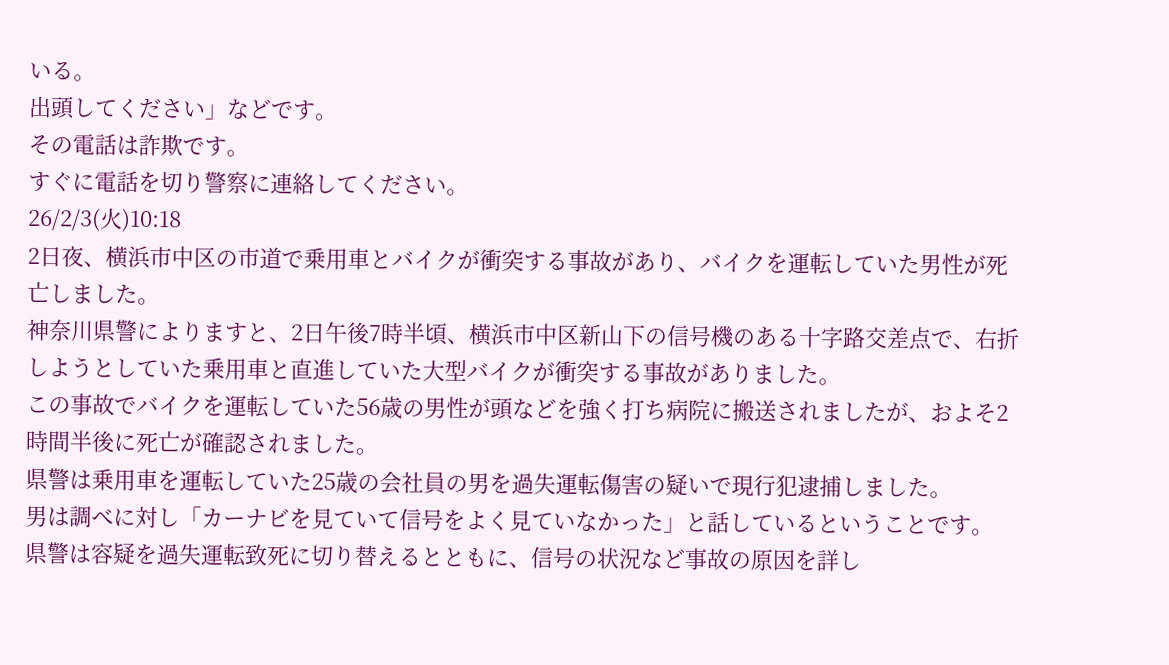いる。
出頭してください」などです。
その電話は詐欺です。
すぐに電話を切り警察に連絡してください。
26/2/3(火)10:18
2日夜、横浜市中区の市道で乗用車とバイクが衝突する事故があり、バイクを運転していた男性が死亡しました。
神奈川県警によりますと、2日午後7時半頃、横浜市中区新山下の信号機のある十字路交差点で、右折しようとしていた乗用車と直進していた大型バイクが衝突する事故がありました。
この事故でバイクを運転していた56歳の男性が頭などを強く打ち病院に搬送されましたが、およそ2時間半後に死亡が確認されました。
県警は乗用車を運転していた25歳の会社員の男を過失運転傷害の疑いで現行犯逮捕しました。
男は調べに対し「カーナビを見ていて信号をよく見ていなかった」と話しているということです。
県警は容疑を過失運転致死に切り替えるとともに、信号の状況など事故の原因を詳し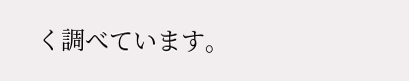く調べています。